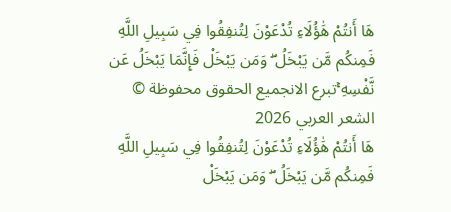هَا أَنتُمْ هَٰؤُلَاءِ تُدْعَوْنَ لِتُنفِقُوا فِي سَبِيلِ اللَّهِ فَمِنكُم مَّن يَبْخَلُ ۖ وَمَن يَبْخَلْ فَإِنَّمَا يَبْخَلُ عَن نَّفْسِهِ ۚتبرع الانجميع الحقوق محفوظة © الشعر العربي 2026
هَا أَنتُمْ هَٰؤُلَاءِ تُدْعَوْنَ لِتُنفِقُوا فِي سَبِيلِ اللَّهِ فَمِنكُم مَّن يَبْخَلُ ۖ وَمَن يَبْخَلْ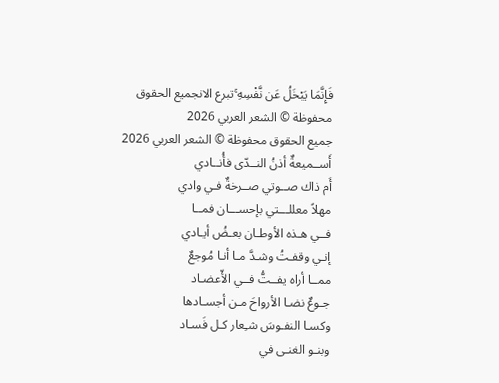فَإِنَّمَا يَبْخَلُ عَن نَّفْسِهِ ۚتبرع الانجميع الحقوق محفوظة © الشعر العربي 2026
جميع الحقوق محفوظة © الشعر العربي 2026
أَســميعةٌ أذنُ النــدّى فأُنــادي
أَم ذاك صــوتي صــرخةٌ فـي وادي
مهلاً معللـــتي بإحســـان فمــا
فــي هـذه الأوطـان بعـضُ أيـادي
إنـي وقفـتُ وشـدَّ مـا أنـا مُوجعٌ
ممــا أراه يفــتُّ فــي الأّعضـاد
جـوعٌ نضـا الأرواحَ مـن أجسـادها
وكسـا النفـوسَ شـِعار كـل فَسـاد
وبنـو الغنـى في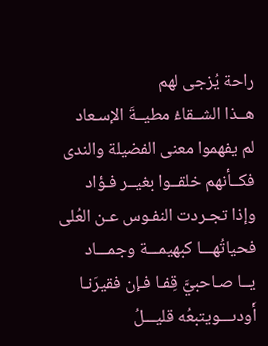راحة يُزجى لهم
هــذا الشــقاءُ مطيــةَ الإسـعاد
لم يفهموا معنى الفضيلة والندى
فكــأنهم خلقــوا بغيــر فـؤاد
وإذا تجـردت النفـوس عـن العُلى
فحياتُهـــا كبهيمـــة وجمـــاد
يــا صـاحبيَّ قِفـا فـإن فقيرَنـا
أَودىـــويتبعُه قليـــلُ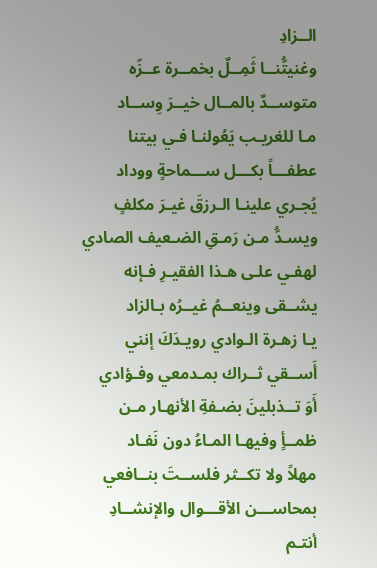الــزادِ
وغنيتُّنــا ثَمِــلٌ بخمــرة عــزّه
متوســدٌ بالمــال خيــرَ وِســاد
مـا للغريـب يَعُولنـا فـي بيتنا
عطفـــاً بكـــل ســـماحةٍ ووداد
يُجـري علينـا الـرزقَ غيـرَ مكلفٍ
ويسـدُّ مـن رَمـقِ الضـعيف الصادي
لهفـي علـى هـذا الفقيـرِ فـإنه
يشــقى وينعــمُ غيــرُه بـالزاد
يـا زهـرة الـوادي رويـدَكَ إنني
أَســقي ثــراك بمـدمعي وفـؤادي
أَوَ تــذبلينَ بضـفةِ الأنهـار مـن
ظمــأٍ وفيهـا المـاءُ دون نَفـاد
مهلاً ولا تكــثر فلســتَ بنــافعي
بمحاســـن الأقـــوال والإنشــادِ
أنتـم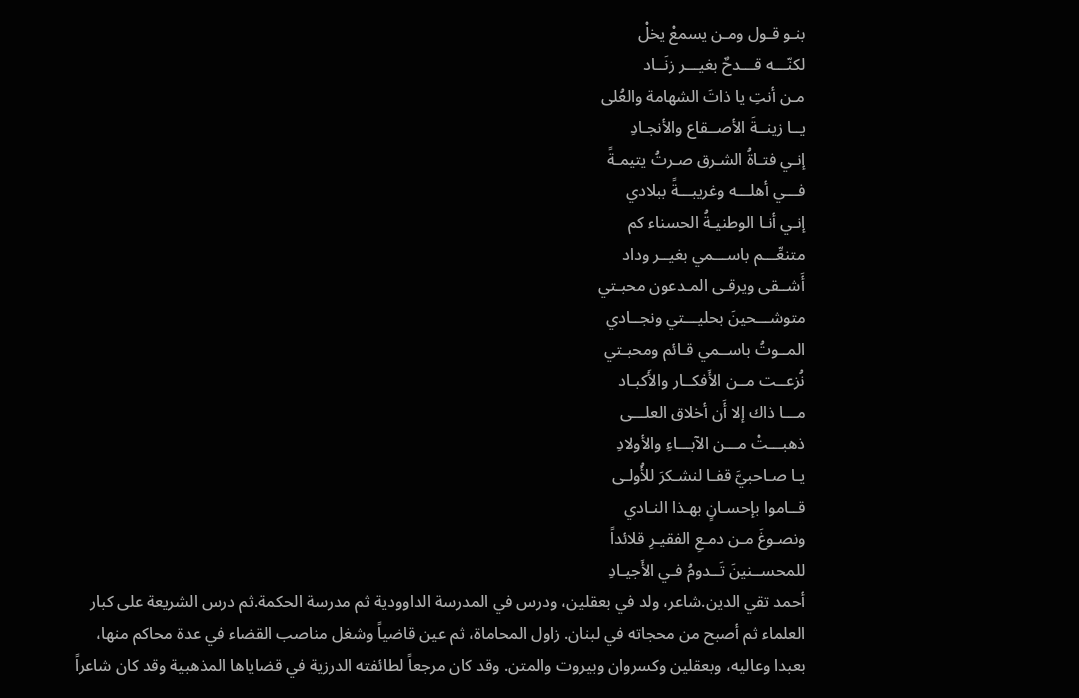بنـو قـول ومـن يسمعْ يخلْ
لكنّـــه قـــدحٌ بغيـــر زنَــاد
مـن أنتِ يا ذاتَ الشهامة والعُلى
يــا زينــةَ الأصــقاع والأنجـادِ
إنـي فتـاةُ الشـرق صـرتُ يتيمـةً
فـــي أهلـــه وغريبـــةً ببلادي
إنـي أنـا الوطنيـةُ الحسناء كم
متنعِّـــم باســـمي بغيــر وداد
أَشــقى ويرقـى المـدعون محبـتي
متوشـــحينَ بحليـــتي ونجــادي
المــوتُ باســمي قـائم ومحبـتي
نُزعــت مــن الأَفكــار والأَكبـاد
مـــا ذاك إلا أَن أخلاق العلـــى
ذهبـــتْ مـــن الآبـــاءِ والأولادِ
يـا صـاحبيَّ قفـا لنشـكرَ للأُولـى
قــاموا بإحسـانٍ بهـذا النـادي
ونصـوغَ مـن دمـعِ الفقيـرِ قلائداً
للمحســنينَ تَــدومُ فـي الأَجيـادِ
أحمد تقي الدين.شاعر، ولد في بعقلين، ودرس في المدرسة الداوودية ثم مدرسة الحكمة.ثم درس الشريعة على كبار العلماء ثم أصبح من محجاته في لبنان. زاول المحاماة، ثم عين قاضياً وشغل مناصب القضاء في عدة محاكم منها، بعبدا وعاليه، وبعقلين وكسروان وبيروت والمتن. وقد كان مرجعاً لطائفته الدرزية في قضاياها المذهبية وقد كان شاعراً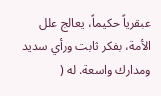عبقرياً حكيماً، يعالج علل الأمة، بفكر ثابت ورأي سديد ومدارك واسعة. له (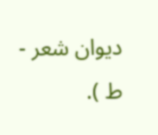ديوان شعر - ط ).